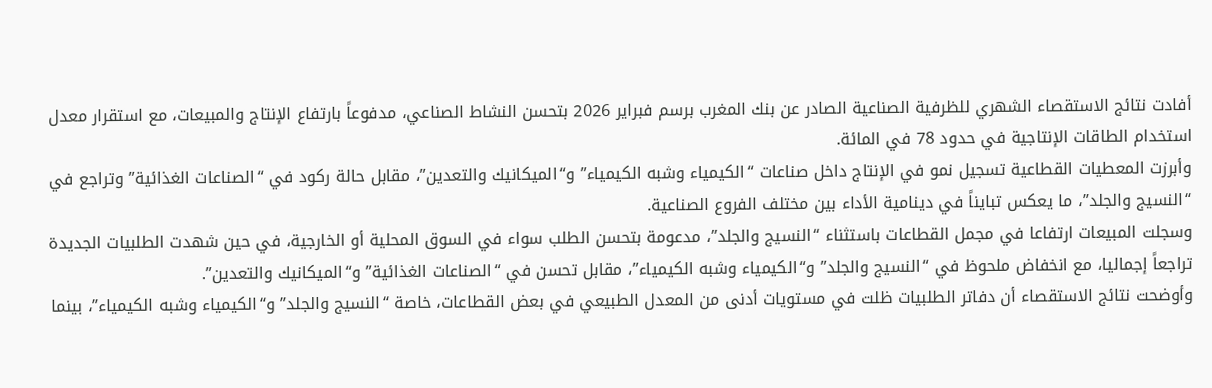أفادت نتائج الاستقصاء الشهري للظرفية الصناعية الصادر عن بنك المغرب برسم فبراير 2026 بتحسن النشاط الصناعي، مدفوعاً بارتفاع الإنتاج والمبيعات، مع استقرار معدل استخدام الطاقات الإنتاجية في حدود 78 في المائة.
وأبرزت المعطيات القطاعية تسجيل نمو في الإنتاج داخل صناعات “الكيمياء وشبه الكيمياء” و“الميكانيك والتعدين”، مقابل حالة ركود في “الصناعات الغذائية” وتراجع في “النسيج والجلد”، ما يعكس تبايناً في دينامية الأداء بين مختلف الفروع الصناعية.
وسجلت المبيعات ارتفاعا في مجمل القطاعات باستثناء “النسيج والجلد”، مدعومة بتحسن الطلب سواء في السوق المحلية أو الخارجية، في حين شهدت الطلبيات الجديدة تراجعاً إجماليا، مع انخفاض ملحوظ في “النسيج والجلد” و“الكيمياء وشبه الكيمياء”، مقابل تحسن في “الصناعات الغذائية” و“الميكانيك والتعدين”.
وأوضحت نتائج الاستقصاء أن دفاتر الطلبيات ظلت في مستويات أدنى من المعدل الطبيعي في بعض القطاعات، خاصة “النسيج والجلد” و“الكيمياء وشبه الكيمياء”، بينما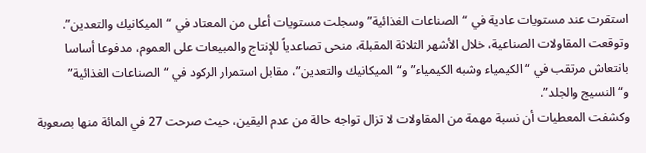استقرت عند مستويات عادية في “الصناعات الغذائية” وسجلت مستويات أعلى من المعتاد في “الميكانيك والتعدين”.
وتوقعت المقاولات الصناعية، خلال الأشهر الثلاثة المقبلة، منحى تصاعدياً للإنتاج والمبيعات على العموم، مدفوعا أساسا بانتعاش مرتقب في “الكيمياء وشبه الكيمياء” و“الميكانيك والتعدين”، مقابل استمرار الركود في “الصناعات الغذائية” و“النسيج والجلد”.
وكشفت المعطيات أن نسبة مهمة من المقاولات لا تزال تواجه حالة من عدم اليقين، حيث صرحت 27 في المائة منها بصعوبة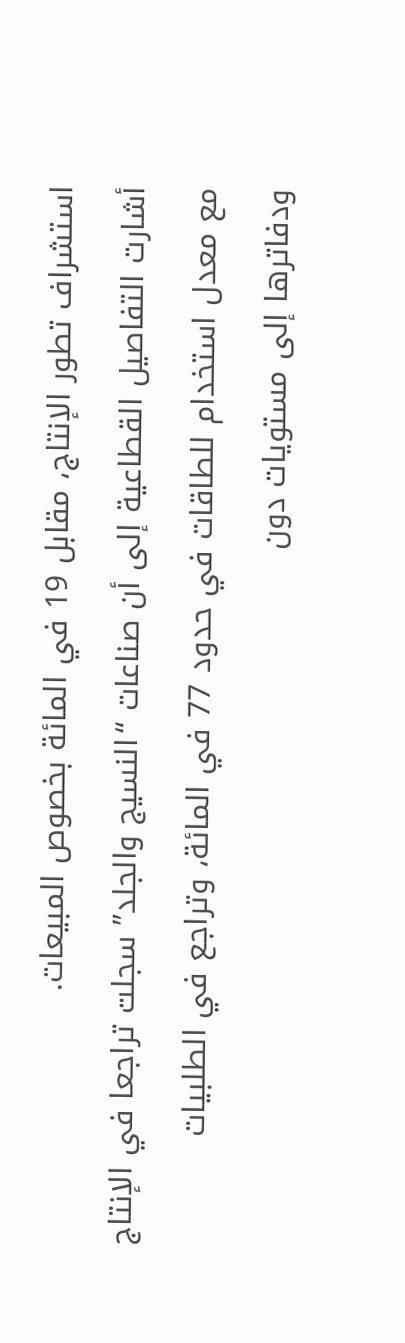استشراف تطور الإنتاج، مقابل 19 في المائة بخصوص المبيعات.
أشارت التفاصيل القطاعية إلى أن صناعات “النسيج والجلد” سجلت تراجعا في الإنتاج مع معدل استخدام للطاقات في حدود 77 في المائة، وتراجع في الطلبيات ودفاترها إلى مستويات دون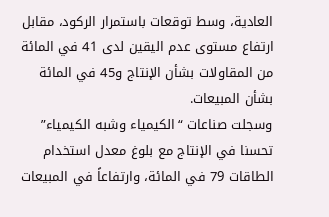العادية، وسط توقعات باستمرار الركود، مقابل ارتفاع مستوى عدم اليقين لدى 41 في المائة من المقاولات بشأن الإنتاج و45 في المائة بشأن المبيعات.
وسجلت صناعات “الكيمياء وشبه الكيمياء” تحسنا في الإنتاج مع بلوغ معدل استخدام الطاقات 79 في المائة، وارتفاعاً في المبيعات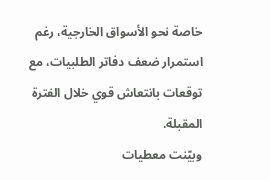خاصة نحو الأسواق الخارجية، رغم استمرار ضعف دفاتر الطلبيات، مع توقعات بانتعاش قوي خلال الفترة المقبلة.
وبيّنت معطيات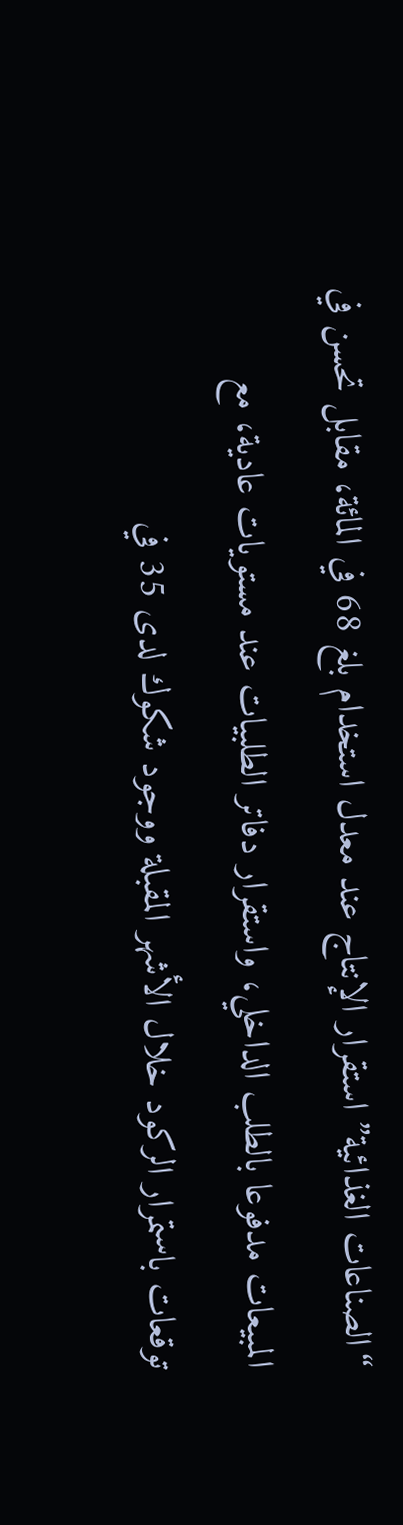“الصناعات الغذائية” استقرار الإنتاج عند معدل استخدام بلغ 68 في المائة، مقابل تحسن في المبيعات مدفوعا بالطلب الداخلي، واستقرار دفاتر الطلبيات عند مستويات عادية، مع توقعات باستمرار الركود خلال الأشهر المقبلة ووجود شكوك لدى 35 في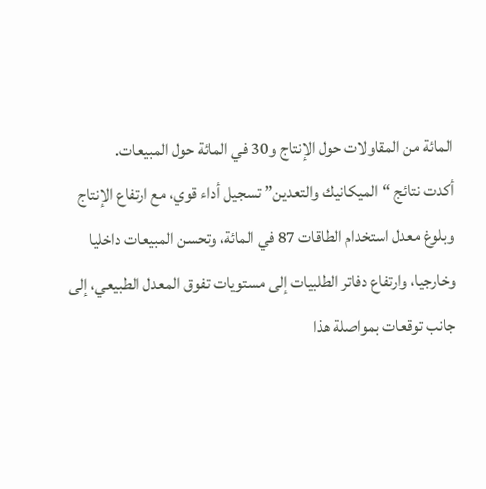المائة من المقاولات حول الإنتاج و30 في المائة حول المبيعات.
أكدت نتائج “الميكانيك والتعدين” تسجيل أداء قوي، مع ارتفاع الإنتاج وبلوغ معدل استخدام الطاقات 87 في المائة، وتحسن المبيعات داخليا وخارجيا، وارتفاع دفاتر الطلبيات إلى مستويات تفوق المعدل الطبيعي، إلى جانب توقعات بمواصلة هذا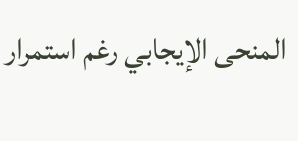المنحى الإيجابي رغم استمرار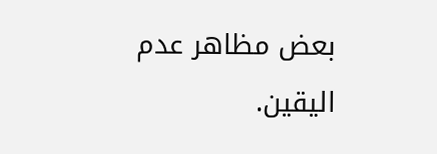بعض مظاهر عدم اليقين.